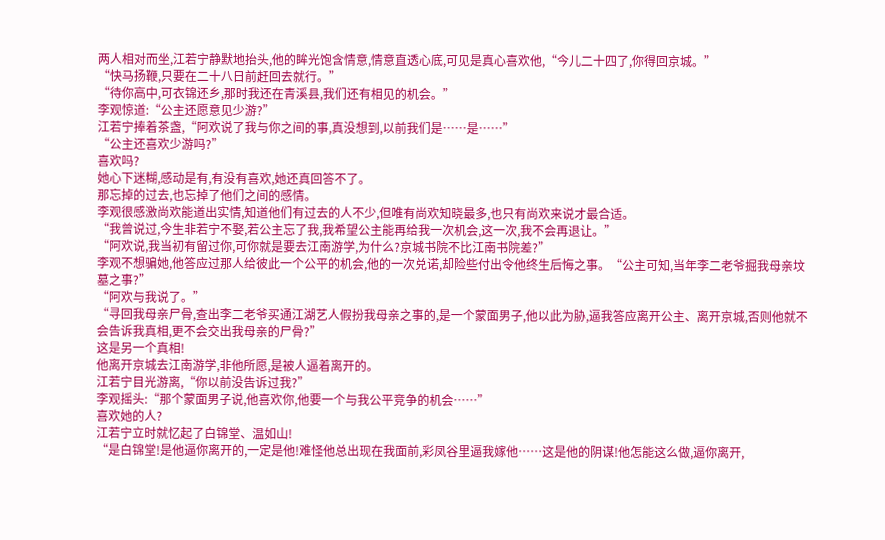两人相对而坐,江若宁静默地抬头,他的眸光饱含情意,情意直透心底,可见是真心喜欢他,“今儿二十四了,你得回京城。”
“快马扬鞭,只要在二十八日前赶回去就行。”
“待你高中,可衣锦还乡,那时我还在青溪县,我们还有相见的机会。”
李观惊道:“公主还愿意见少游?”
江若宁捧着茶盏,“阿欢说了我与你之间的事,真没想到,以前我们是……是……”
“公主还喜欢少游吗?”
喜欢吗?
她心下迷糊,感动是有,有没有喜欢,她还真回答不了。
那忘掉的过去,也忘掉了他们之间的感情。
李观很感激尚欢能道出实情,知道他们有过去的人不少,但唯有尚欢知晓最多,也只有尚欢来说才最合适。
“我曾说过,今生非若宁不娶,若公主忘了我,我希望公主能再给我一次机会,这一次,我不会再退让。”
“阿欢说,我当初有留过你,可你就是要去江南游学,为什么?京城书院不比江南书院差?”
李观不想骗她,他答应过那人给彼此一个公平的机会,他的一次兑诺,却险些付出令他终生后悔之事。“公主可知,当年李二老爷掘我母亲坟墓之事?”
“阿欢与我说了。”
“寻回我母亲尸骨,查出李二老爷买通江湖艺人假扮我母亲之事的,是一个蒙面男子,他以此为胁,逼我答应离开公主、离开京城,否则他就不会告诉我真相,更不会交出我母亲的尸骨?”
这是另一个真相!
他离开京城去江南游学,非他所愿,是被人逼着离开的。
江若宁目光游离,“你以前没告诉过我?”
李观摇头:“那个蒙面男子说,他喜欢你,他要一个与我公平竞争的机会……”
喜欢她的人?
江若宁立时就忆起了白锦堂、温如山!
“是白锦堂!是他逼你离开的,一定是他!难怪他总出现在我面前,彩凤谷里逼我嫁他……这是他的阴谋!他怎能这么做,逼你离开,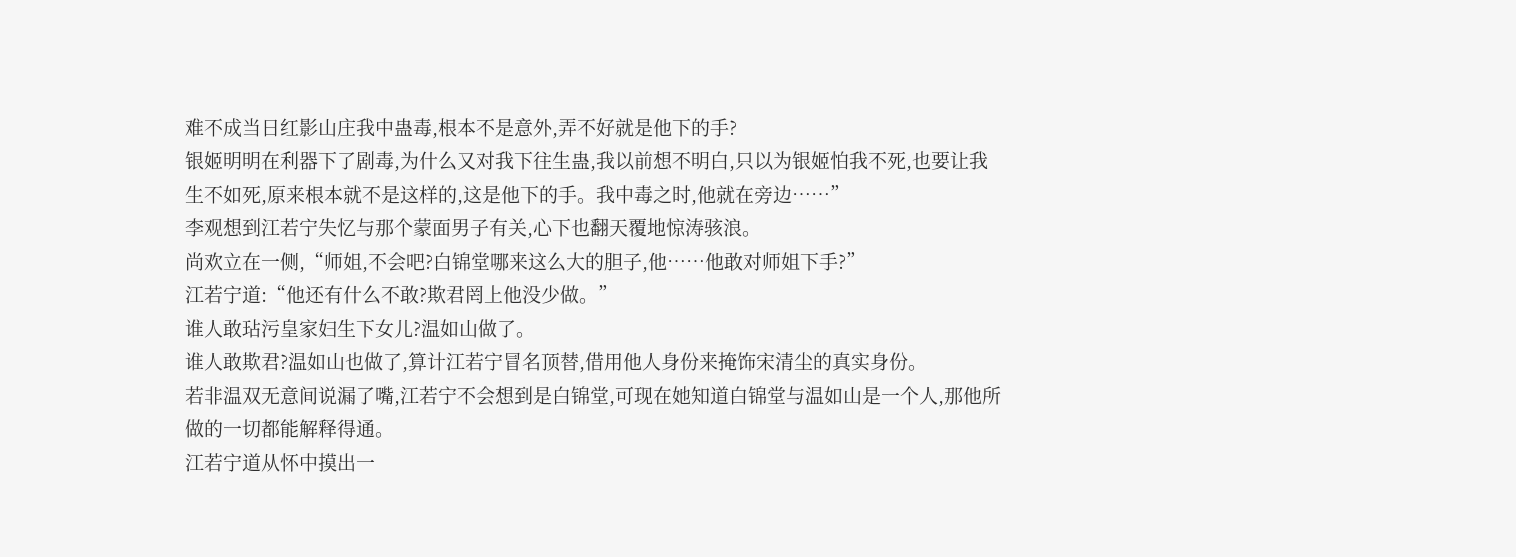难不成当日红影山庄我中蛊毒,根本不是意外,弄不好就是他下的手?
银姬明明在利器下了剧毒,为什么又对我下往生蛊,我以前想不明白,只以为银姬怕我不死,也要让我生不如死,原来根本就不是这样的,这是他下的手。我中毒之时,他就在旁边……”
李观想到江若宁失忆与那个蒙面男子有关,心下也翻天覆地惊涛骇浪。
尚欢立在一侧,“师姐,不会吧?白锦堂哪来这么大的胆子,他……他敢对师姐下手?”
江若宁道:“他还有什么不敢?欺君罔上他没少做。”
谁人敢玷污皇家妇生下女儿?温如山做了。
谁人敢欺君?温如山也做了,算计江若宁冒名顶替,借用他人身份来掩饰宋清尘的真实身份。
若非温双无意间说漏了嘴,江若宁不会想到是白锦堂,可现在她知道白锦堂与温如山是一个人,那他所做的一切都能解释得通。
江若宁道从怀中摸出一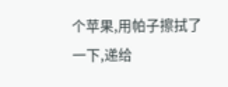个苹果,用帕子擦拭了一下,递给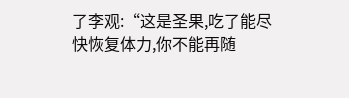了李观:“这是圣果,吃了能尽快恢复体力,你不能再随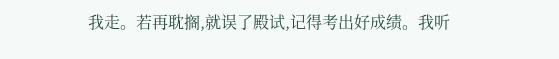我走。若再耽搁,就误了殿试,记得考出好成绩。我听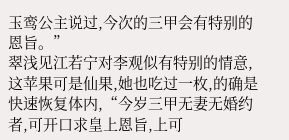玉鸾公主说过,今次的三甲会有特别的恩旨。”
翠浅见江若宁对李观似有特别的情意,这苹果可是仙果,她也吃过一枚,的确是快速恢复体内,“今岁三甲无妻无婚约者,可开口求皇上恩旨,上可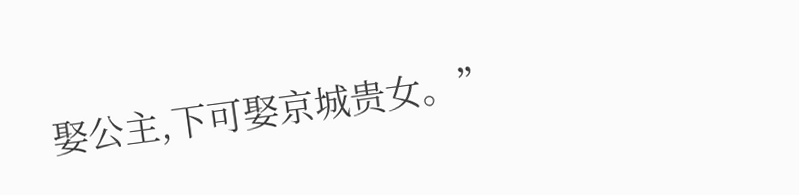娶公主,下可娶京城贵女。”